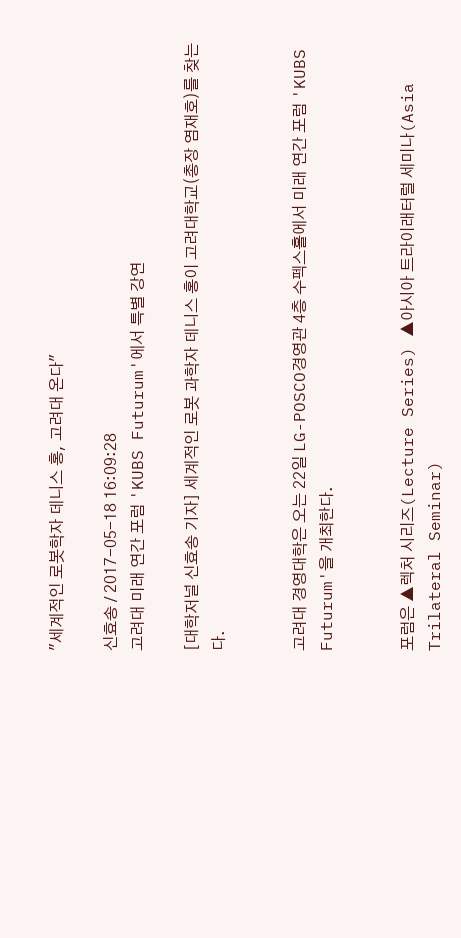"세계적인 로봇학자 데니스 홍, 고려대 온다"

신효송 / 2017-05-18 16:09:28
고려대 미래 연간 포럼 'KUBS Futurum'에서 특별 강연

[대학저널 신효송 기자] 세계적인 로봇 과학자 데니스 홍이 고려대학교(총장 염재호)를 찾는다.


고려대 경영대학은 오는 22일 LG-POSCO경영관 4층 수펙스홀에서 미래 연간 포럼 'KUBS Futurum'을 개최한다.


포럼은 ▲렉처 시리즈(Lecture Series) ▲아시아 트라이래터럴 세미나(Asia Trilateral Seminar)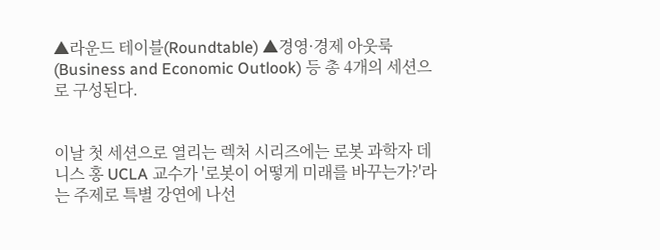▲라운드 테이블(Roundtable) ▲경영·경제 아웃룩(Business and Economic Outlook) 등 총 4개의 세션으로 구성된다.


이날 첫 세션으로 열리는 렉처 시리즈에는 로봇 과학자 데니스 홍 UCLA 교수가 '로봇이 어떻게 미래를 바꾸는가?'라는 주제로 특별 강연에 나선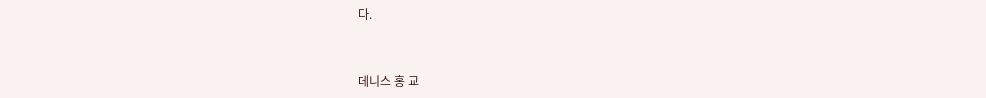다.


데니스 홍 교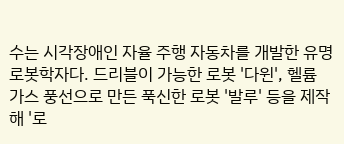수는 시각장애인 자율 주행 자동차를 개발한 유명 로봇학자다. 드리블이 가능한 로봇 '다윈', 헬륨 가스 풍선으로 만든 푹신한 로봇 '발루' 등을 제작해 '로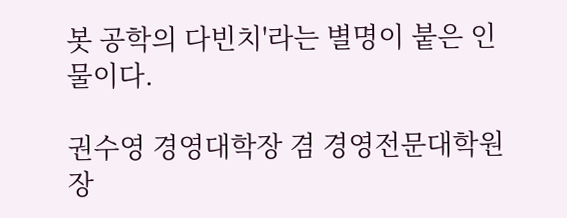봇 공학의 다빈치'라는 별명이 붙은 인물이다.

권수영 경영대학장 겸 경영전문대학원장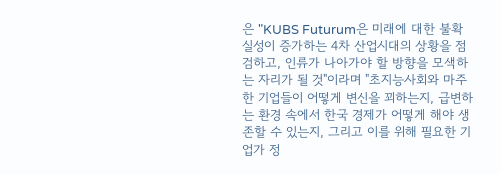은 "KUBS Futurum은 미래에 대한 불확실성이 증가하는 4차 산업시대의 상황을 점검하고, 인류가 나아가야 할 방향을 모색하는 자리가 될 것"이라며 "초지능사회와 마주한 기업들이 어떻게 변신을 꾀하는지, 급변하는 환경 속에서 한국 경제가 어떻게 해야 생존할 수 있는지, 그리고 이를 위해 필요한 기업가 정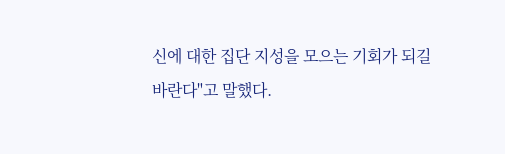신에 대한 집단 지성을 모으는 기회가 되길 바란다"고 말했다.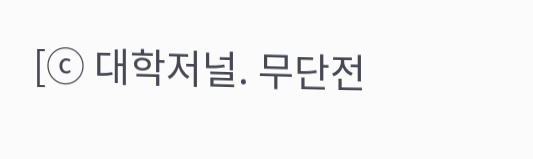[ⓒ 대학저널. 무단전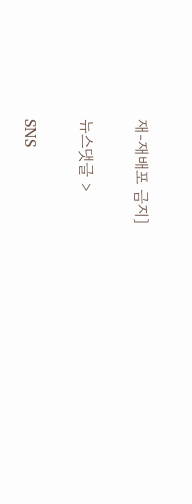재-재배포 금지]

뉴스댓글 >

SNS